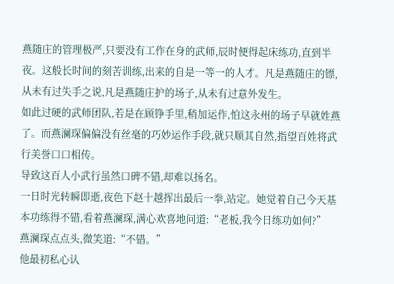燕随庄的管理极严,只要没有工作在身的武师,辰时便得起床练功,直到半夜。这般长时间的刻苦训练,出来的自是一等一的人才。凡是燕随庄的镖,从未有过失手之说,凡是燕随庄护的场子,从未有过意外发生。
如此过硬的武师团队,若是在顾铮手里,稍加运作,怕这永州的场子早就姓燕了。而燕澜琛偏偏没有丝毫的巧妙运作手段,就只顺其自然,指望百姓将武行美誉口口相传。
导致这百人小武行虽然口碑不错,却难以扬名。
一日时光转瞬即逝,夜色下赵十越挥出最后一拳,站定。她觉着自己今天基本功练得不错,看着燕澜琛,满心欢喜地问道:“老板,我今日练功如何?”
燕澜琛点点头,微笑道:“不错。”
他最初私心认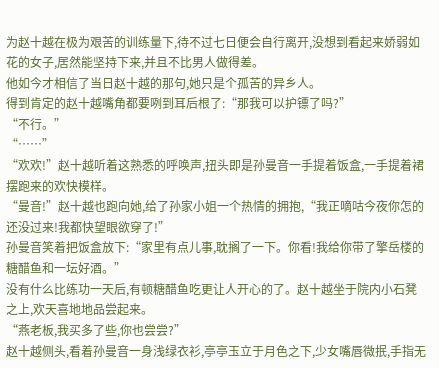为赵十越在极为艰苦的训练量下,待不过七日便会自行离开,没想到看起来娇弱如花的女子,居然能坚持下来,并且不比男人做得差。
他如今才相信了当日赵十越的那句,她只是个孤苦的异乡人。
得到肯定的赵十越嘴角都要咧到耳后根了:“那我可以护镖了吗?”
“不行。”
“……”
“欢欢!”赵十越听着这熟悉的呼唤声,扭头即是孙曼音一手提着饭盒,一手提着裙摆跑来的欢快模样。
“曼音!”赵十越也跑向她,给了孙家小姐一个热情的拥抱,“我正嘀咕今夜你怎的还没过来!我都快望眼欲穿了!”
孙曼音笑着把饭盒放下:“家里有点儿事,耽搁了一下。你看!我给你带了擎岳楼的糖醋鱼和一坛好酒。”
没有什么比练功一天后,有顿糖醋鱼吃更让人开心的了。赵十越坐于院内小石凳之上,欢天喜地地品尝起来。
“燕老板,我买多了些,你也尝尝?”
赵十越侧头,看着孙曼音一身浅绿衣衫,亭亭玉立于月色之下,少女嘴唇微抿,手指无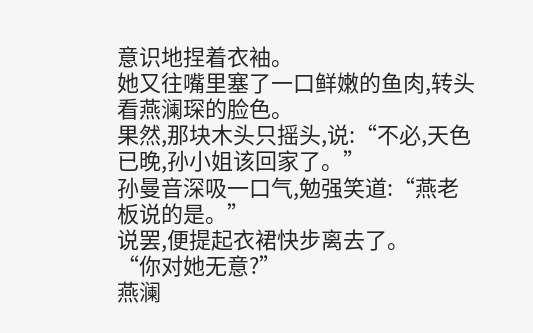意识地捏着衣袖。
她又往嘴里塞了一口鲜嫩的鱼肉,转头看燕澜琛的脸色。
果然,那块木头只摇头,说:“不必,天色已晚,孙小姐该回家了。”
孙曼音深吸一口气,勉强笑道:“燕老板说的是。”
说罢,便提起衣裙快步离去了。
“你对她无意?”
燕澜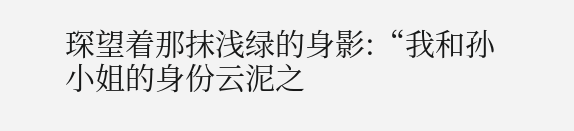琛望着那抹浅绿的身影:“我和孙小姐的身份云泥之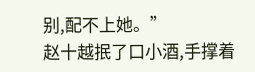别,配不上她。”
赵十越抿了口小酒,手撑着